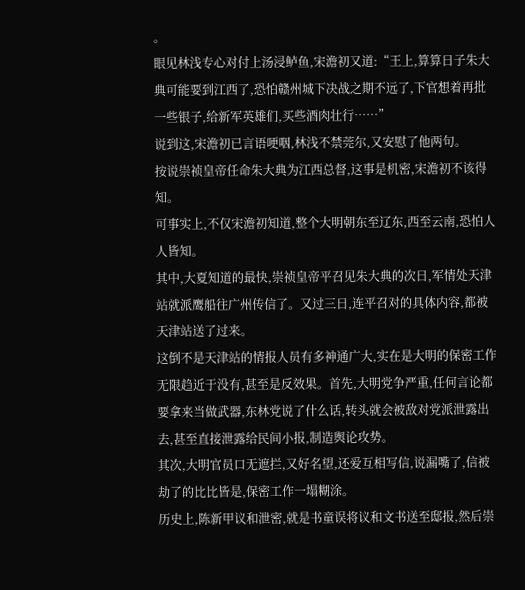。
眼见林浅专心对付上汤浸鲈鱼,宋澹初又道:“王上,算算日子朱大典可能要到江西了,恐怕赣州城下决战之期不远了,下官想着再批一些银子,给新军英雄们,买些酒肉壮行……”
说到这,宋澹初已言语哽咽,林浅不禁莞尔,又安慰了他两句。
按说崇祯皇帝任命朱大典为江西总督,这事是机密,宋澹初不该得知。
可事实上,不仅宋澹初知道,整个大明朝东至辽东,西至云南,恐怕人人皆知。
其中,大夏知道的最快,崇祯皇帝平召见朱大典的次日,军情处天津站就派鹰船往广州传信了。又过三日,连平召对的具体内容,都被天津站送了过来。
这倒不是天津站的情报人员有多神通广大,实在是大明的保密工作无限趋近于没有,甚至是反效果。首先,大明党争严重,任何言论都要拿来当做武器,东林党说了什么话,转头就会被敌对党派泄露出去,甚至直接泄露给民间小报,制造舆论攻势。
其次,大明官员口无遮拦,又好名望,还爱互相写信,说漏嘴了,信被劫了的比比皆是,保密工作一塌糊涂。
历史上,陈新甲议和泄密,就是书童误将议和文书送至邸报,然后崇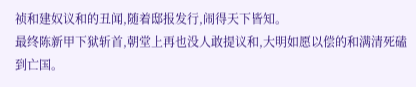祯和建奴议和的丑闻,随着邸报发行,闹得天下皆知。
最终陈新甲下狱斩首,朝堂上再也没人敢提议和,大明如愿以偿的和满清死磕到亡国。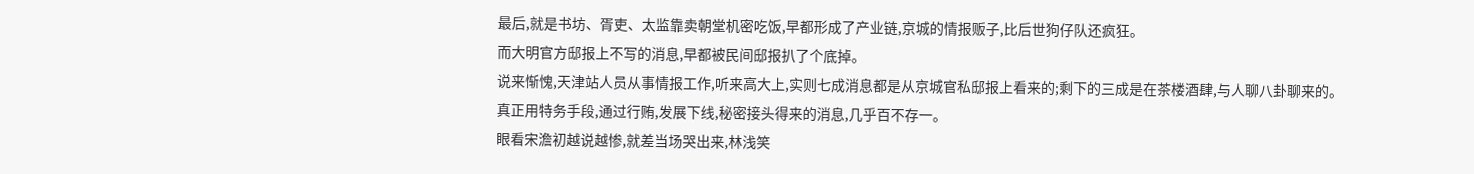最后,就是书坊、胥吏、太监靠卖朝堂机密吃饭,早都形成了产业链,京城的情报贩子,比后世狗仔队还疯狂。
而大明官方邸报上不写的消息,早都被民间邸报扒了个底掉。
说来惭愧,天津站人员从事情报工作,听来高大上,实则七成消息都是从京城官私邸报上看来的;剩下的三成是在茶楼酒肆,与人聊八卦聊来的。
真正用特务手段,通过行贿,发展下线,秘密接头得来的消息,几乎百不存一。
眼看宋澹初越说越惨,就差当场哭出来,林浅笑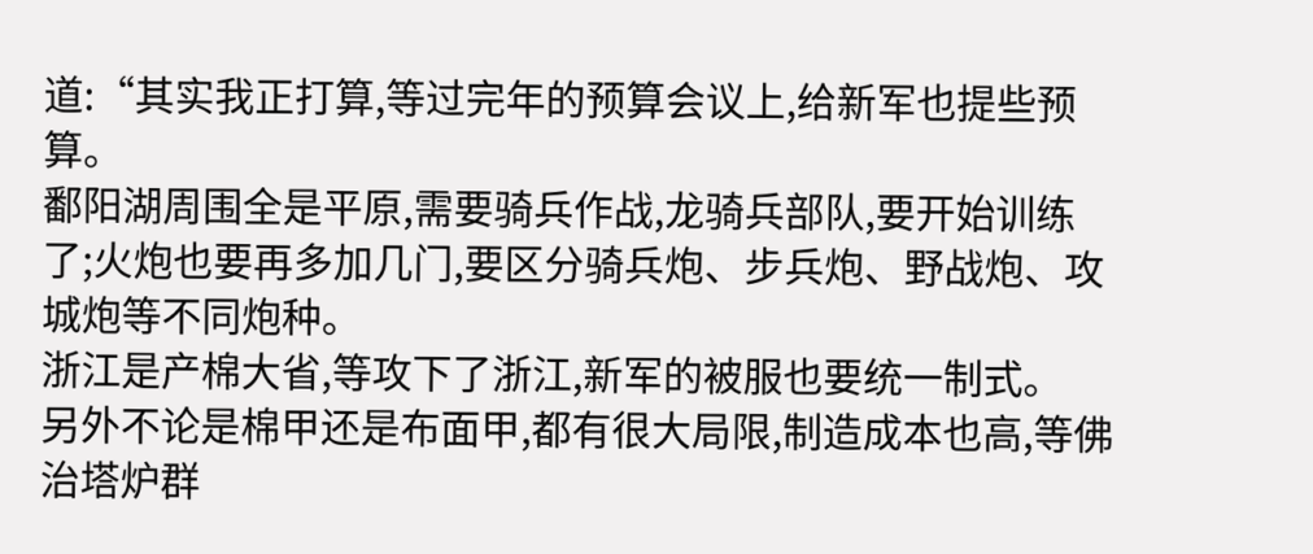道:“其实我正打算,等过完年的预算会议上,给新军也提些预算。
鄱阳湖周围全是平原,需要骑兵作战,龙骑兵部队,要开始训练了;火炮也要再多加几门,要区分骑兵炮、步兵炮、野战炮、攻城炮等不同炮种。
浙江是产棉大省,等攻下了浙江,新军的被服也要统一制式。
另外不论是棉甲还是布面甲,都有很大局限,制造成本也高,等佛治塔炉群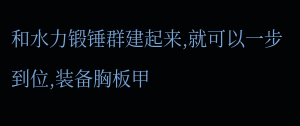和水力锻锤群建起来,就可以一步到位,装备胸板甲